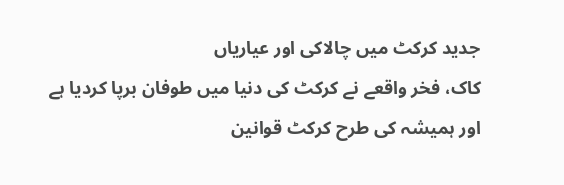جدید کرکٹ میں چالاکی اور عیاریاں
کاک، فخر واقعے نے کرکٹ کی دنیا میں طوفان برپا کردیا ہے اور ہمیشہ کی طرح کرکٹ قوانین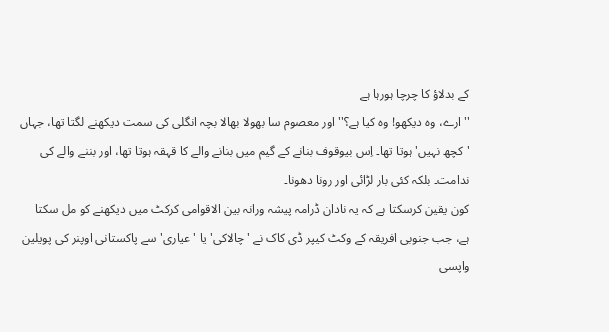کے بدلاؤ کا چرچا ہورہا ہے
''ارے، وہ دیکھو! وہ کیا ہے؟'' اور معصوم سا بھولا بھالا بچہ انگلی کی سمت دیکھنے لگتا تھا، جہاں 'کچھ نہیں' ہوتا تھا۔ اِس بیوقوف بنانے کے گیم میں بنانے والے کا قہقہ ہوتا تھا، اور بننے والے کی ندامت۔ بلکہ کئی بار لڑائی اور رونا دھونا۔
کون یقین کرسکتا ہے کہ یہ نادان ڈرامہ پیشہ ورانہ بین الاقوامی کرکٹ میں دیکھنے کو مل سکتا ہے، جب جنوبی افریقہ کے وکٹ کیپر ڈی کاک نے 'چالاکی' یا 'عیاری' سے پاکستانی اوپنر کی پویلین واپسی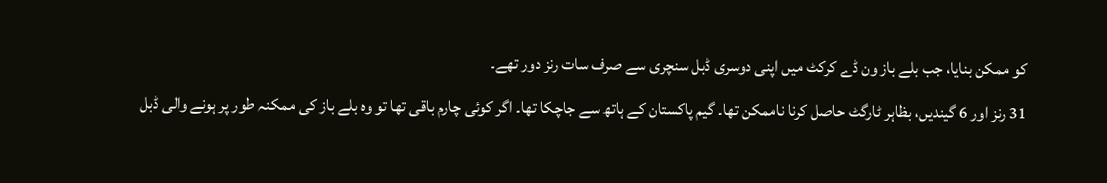کو ممکن بنایا، جب بلے باز ون ڈے کرکٹ میں اپنی دوسری ڈبل سنچری سے صرف سات رنز دور تھے۔
31 رنز اور 6 گیندیں، بظاہر ٹارگٹ حاصل کرنا ناممکن تھا۔ گیم پاکستان کے ہاتھ سے جاچکا تھا۔ اگر کوئی چارم باقی تھا تو وہ بلے باز کی ممکنہ طور پر ہونے والی ڈبل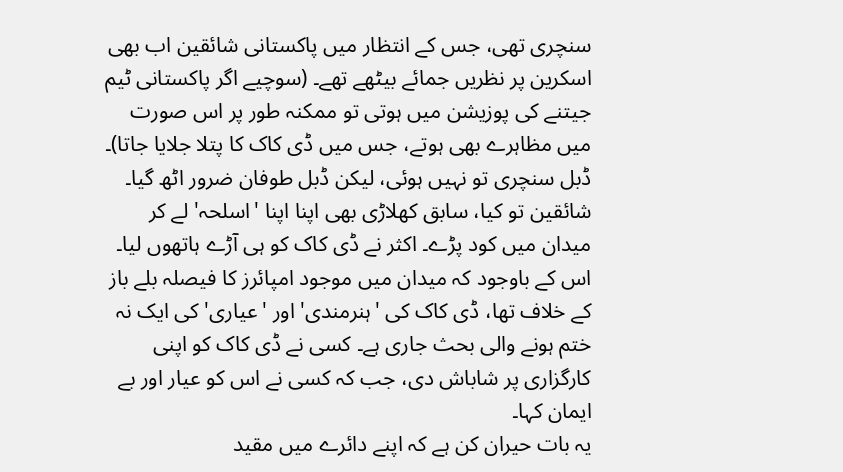سنچری تھی، جس کے انتظار میں پاکستانی شائقین اب بھی اسکرین پر نظریں جمائے بیٹھے تھے۔ (سوچیے اگر پاکستانی ٹیم جیتنے کی پوزیشن میں ہوتی تو ممکنہ طور پر اس صورت میں مظاہرے بھی ہوتے، جس میں ڈی کاک کا پتلا جلایا جاتا)۔
ڈبل سنچری تو نہیں ہوئی، لیکن ڈبل طوفان ضرور اٹھ گیا۔ شائقین تو کیا، سابق کھلاڑی بھی اپنا اپنا 'اسلحہ' لے کر میدان میں کود پڑے۔ اکثر نے ڈی کاک کو ہی آڑے ہاتھوں لیا۔ اس کے باوجود کہ میدان میں موجود امپائرز کا فیصلہ بلے باز کے خلاف تھا، ڈی کاک کی 'ہنرمندی' اور 'عیاری' کی ایک نہ ختم ہونے والی بحث جاری ہے۔ کسی نے ڈی کاک کو اپنی کارگزاری پر شاباش دی، جب کہ کسی نے اس کو عیار اور بے ایمان کہا۔
یہ بات حیران کن ہے کہ اپنے دائرے میں مقید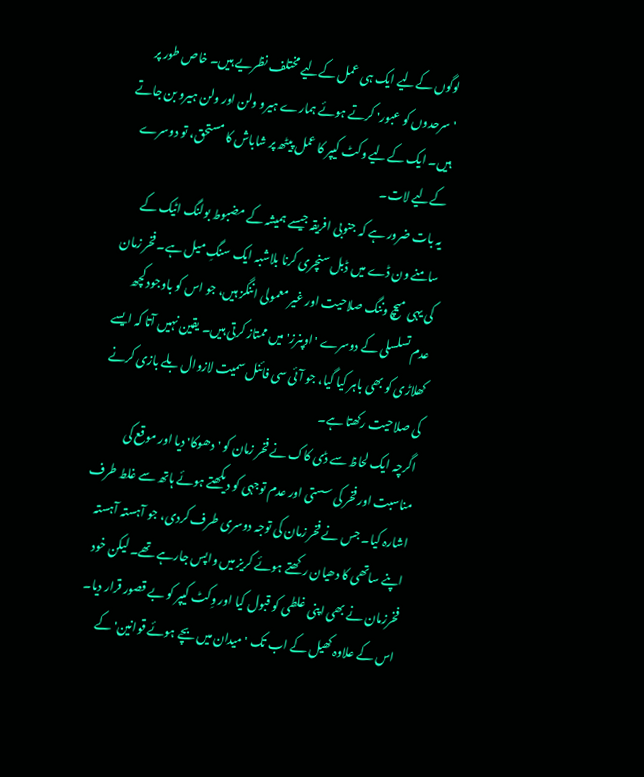لوگوں کےلیے ایک ہی عمل کےلیے مختلف نظریے ہیں۔ خاص طور پر 'سرحدوں کو عبور' کرتے ہوئے ہمارے ہیرو ولن اور ولن ہیرو بن جاتے ہیں۔ ایک کےلیے وکٹ کیپر کا عمل پیٹھ پر شاباش کا مستحق، تو دوسرے کےلیے لات۔
یہ بات ضرور ہے کہ جنوبی افریقہ جیسے ہمیشہ کے مضبوط بولنگ اٹیک کے سامنے ون ڈے میں ڈبل سنچری کرنا بلاشبہ ایک سنگِ میل ہے۔ فخر زمان کی یہی میچ وننگ صلاحیت اور غیر معمولی اننگز ہیں، جو اس کو باوجود کچھ عدم تسلسلی کے دوسرے 'اوپنرز' میں ممتاز کرتی ہیں۔ یقین نہیں آتا کہ ایسے کھلاڑی کو بھی باہر کیا گیا، جو آئی سی فائنل سمیت لازوال بلے بازی کرنے کی صلاحیت رکھتا ہے۔
اگرچہ ایک لحاظ سے ڈی کاک نے فخر زمان کو 'دھوکا' دیا اور موقع کی مناسبت اور فخر کی سستی اور عدم توجہی کو دیکھتے ہوئے ہاتھ سے غلط طرف اشارہ کیا۔ جس نے فخر زمان کی توجہ دوسری طرف کردی، جو آہستہ آہستہ اپنے ساتھی کا دھیان رکھتے ہوئے کریز میں واپس جارہے تھے۔ لیکن خود فخرزمان نے بھی اپنی غلطی کو قبول کیا اور وِکٹ کیپر کو بے قصور قرار دیا۔ اس کے علاوہ کھیل کے اب تک 'میدان میں بچے ہوئے قوانین' کے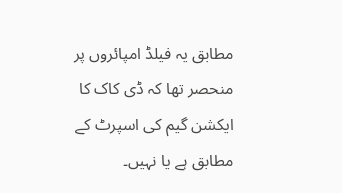مطابق یہ فیلڈ امپائروں پر منحصر تھا کہ ڈی کاک کا ایکشن گیم کی اسپرٹ کے مطابق ہے یا نہیں۔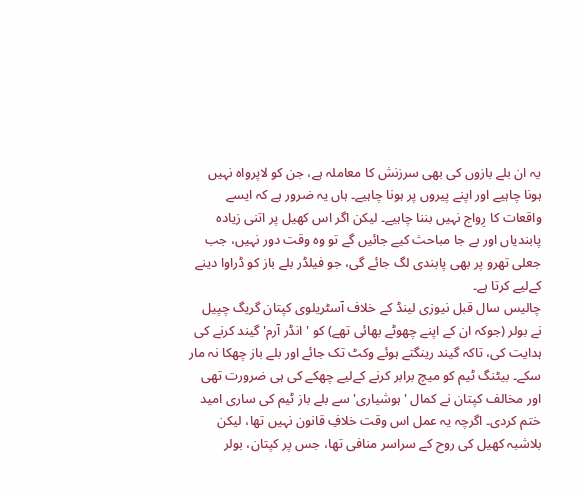یہ ان بلے بازوں کی بھی سرزنش کا معاملہ ہے، جن کو لاپرواہ نہیں ہونا چاہیے اور اپنے پیروں پر ہونا چاہیے۔ ہاں یہ ضرور ہے کہ ایسے واقعات کا رِواج نہیں بننا چاہیے۔ لیکن اگر اس کھیل پر اتنی زیادہ پابندیاں اور بے جا مباحث کیے جائیں گے تو وہ وقت دور نہیں، جب جعلی تھرو پر بھی پابندی لگ جائے گی، جو فیلڈر بلے باز کو ڈراوا دینے کےلیے کرتا ہے۔
چالیس سال قبل نیوزی لینڈ کے خلاف آسٹریلوی کپتان گریگ چپیل نے بولر (جوکہ ان کے اپنے چھوٹے بھائی تھے) کو 'انڈر آرم' گیند کرنے کی ہدایت کی، تاکہ گیند رینگتے ہوئے وکٹ تک جائے اور بلے باز چھکا نہ مار سکے۔ بیٹنگ ٹیم کو میچ برابر کرنے کےلیے چھکے کی ہی ضرورت تھی اور مخالف کپتان نے کمال 'ہوشیاری' سے بلے باز ٹیم کی ساری امید ختم کردی۔ اگرچہ یہ عمل اس وقت خلافِ قانون نہیں تھا، لیکن بلاشبہ کھیل کی روح کے سراسر منافی تھا، جس پر کپتان، بولر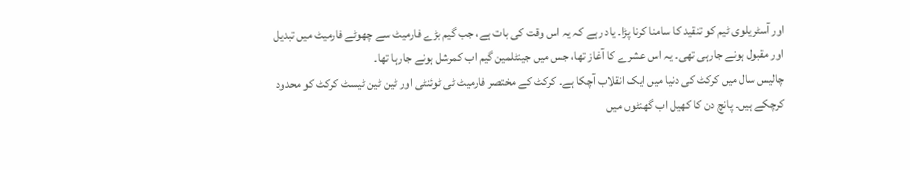اور آسٹریلوی ٹیم کو تنقید کا سامنا کرنا پڑا۔ یاد رہے کہ یہ اس وقت کی بات ہے، جب گیم بڑے فارمیٹ سے چھوٹے فارمیٹ میں تبدیل اور مقبول ہونے جارہی تھی۔ یہ اس عشرے کا آغاز تھا، جس میں جینٹلمین گیم اب کمرشل ہونے جارہا تھا۔
چالیس سال میں کرکٹ کی دنیا میں ایک انقلاب آچکا ہے۔ کرکٹ کے مختصر فارمیٹ ٹی ٹوئنٹی اور ٹین ٹین ٹیسٹ کرکٹ کو محدود کرچکے ہیں۔ پانچ دن کا کھیل اب گھنٹوں میں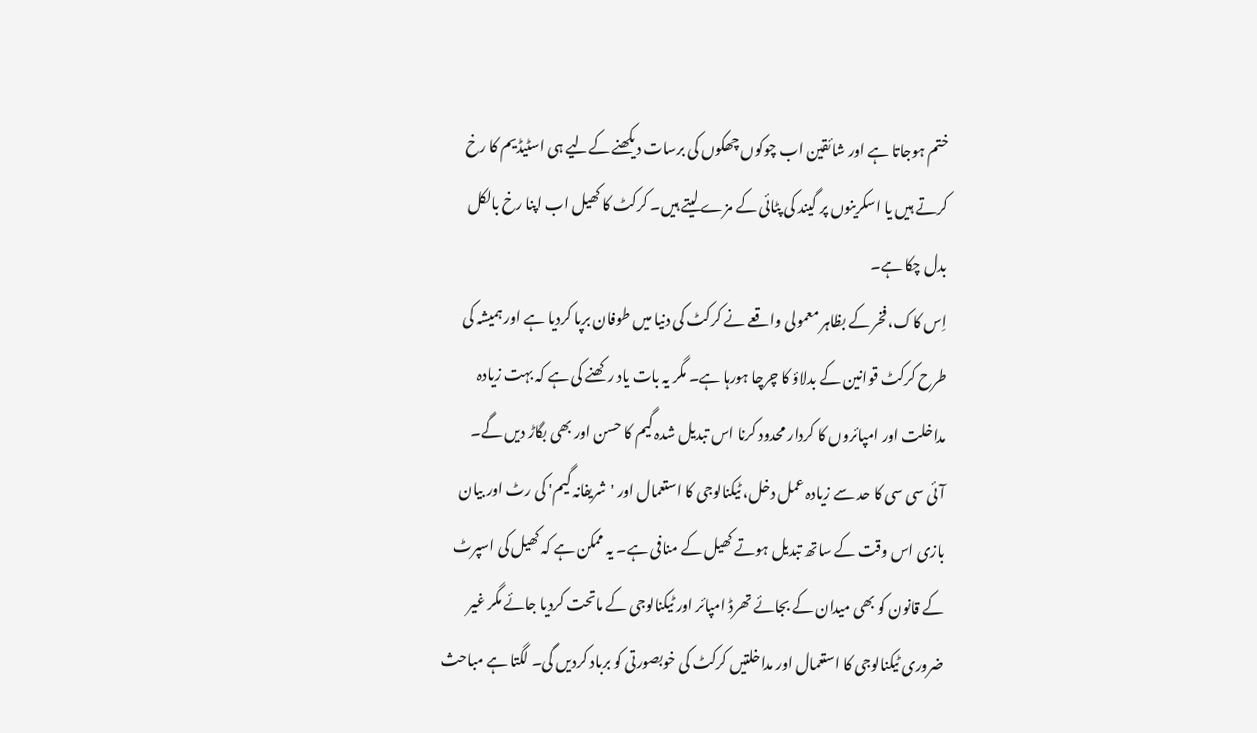ختم ہوجاتا ہے اور شائقین اب چوکوں چھکوں کی برسات دیکھنے کےلیے ہی اسٹیڈیم کا رخ کرتے ہیں یا اسکرینوں پر گیند کی پٹائی کے مزے لیتے ہیں۔ کرکٹ کا کھیل اب اپنا رخ بالکل بدل چکا ہے۔
اِس کاک، فخر کے بظاہر معمولی واقعے نے کرکٹ کی دنیا میں طوفان برپا کردیا ہے اور ہمیشہ کی طرح کرکٹ قوانین کے بدلاؤ کا چرچا ہورہا ہے۔ مگر یہ بات یاد رکھنے کی ہے کہ بہت زیادہ مداخلت اور امپائروں کا کردار محدود کرنا اس تبدیل شدہ گیم کا حسن اور بھی بگاڑ دیں گے۔
آئی سی سی کا حد سے زیادہ عمل دخل، ٹیکنالوجی کا استعمال اور 'شریفانہ گیم' کی رٹ اور بیان بازی اس وقت کے ساتھ تبدیل ہوتے کھیل کے منافی ہے۔ یہ ممکن ہے کہ کھیل کی اسپرٹ کے قانون کو بھی میدان کے بجائے تھرڈ امپائر اور ٹیکنالوجی کے ماتحت کردیا جائے مگر غیر ضروری ٹیکنالوجی کا استعمال اور مداخلتیں کرکٹ کی خوبصورتی کو برباد کردیں گی۔ لگتا ہے مباحث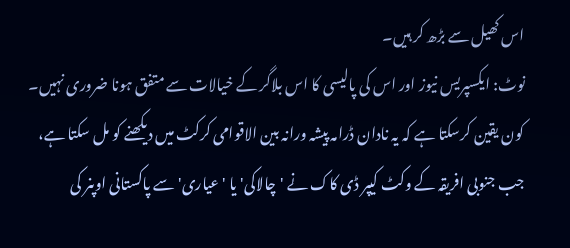اس کھیل سے بڑھ کر ہیں۔
نوٹ: ایکسپریس نیوز اور اس کی پالیسی کا اس بلاگر کے خیالات سے متفق ہونا ضروری نہیں۔
کون یقین کرسکتا ہے کہ یہ نادان ڈرامہ پیشہ ورانہ بین الاقوامی کرکٹ میں دیکھنے کو مل سکتا ہے، جب جنوبی افریقہ کے وکٹ کیپر ڈی کاک نے 'چالاکی' یا 'عیاری' سے پاکستانی اوپنر کی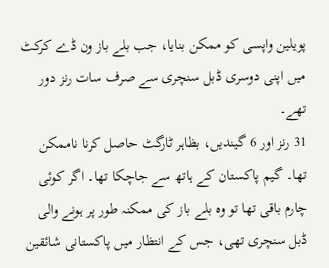پویلین واپسی کو ممکن بنایا، جب بلے باز ون ڈے کرکٹ میں اپنی دوسری ڈبل سنچری سے صرف سات رنز دور تھے۔
31 رنز اور 6 گیندیں، بظاہر ٹارگٹ حاصل کرنا ناممکن تھا۔ گیم پاکستان کے ہاتھ سے جاچکا تھا۔ اگر کوئی چارم باقی تھا تو وہ بلے باز کی ممکنہ طور پر ہونے والی ڈبل سنچری تھی، جس کے انتظار میں پاکستانی شائقین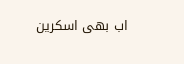اب بھی اسکرین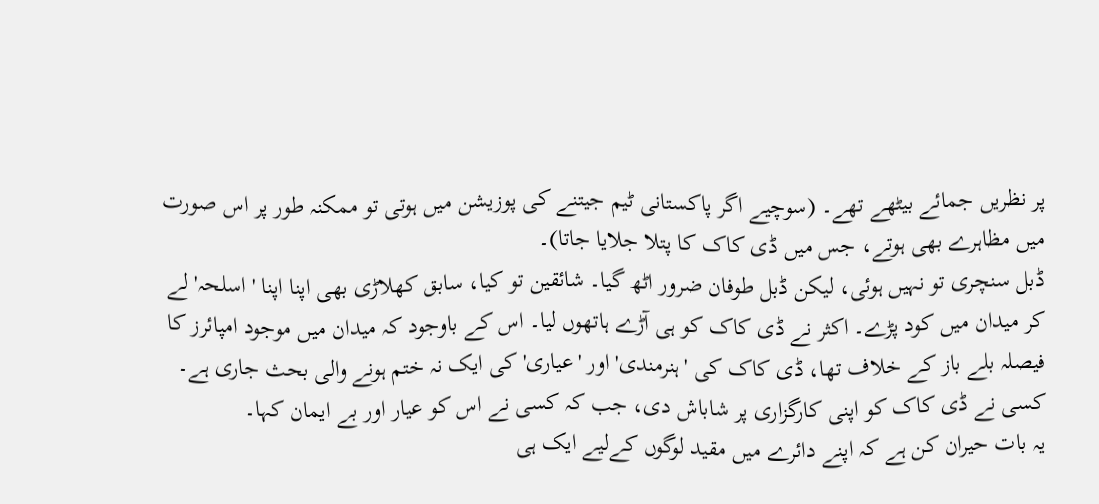پر نظریں جمائے بیٹھے تھے۔ (سوچیے اگر پاکستانی ٹیم جیتنے کی پوزیشن میں ہوتی تو ممکنہ طور پر اس صورت میں مظاہرے بھی ہوتے، جس میں ڈی کاک کا پتلا جلایا جاتا)۔
ڈبل سنچری تو نہیں ہوئی، لیکن ڈبل طوفان ضرور اٹھ گیا۔ شائقین تو کیا، سابق کھلاڑی بھی اپنا اپنا 'اسلحہ' لے کر میدان میں کود پڑے۔ اکثر نے ڈی کاک کو ہی آڑے ہاتھوں لیا۔ اس کے باوجود کہ میدان میں موجود امپائرز کا فیصلہ بلے باز کے خلاف تھا، ڈی کاک کی 'ہنرمندی' اور 'عیاری' کی ایک نہ ختم ہونے والی بحث جاری ہے۔ کسی نے ڈی کاک کو اپنی کارگزاری پر شاباش دی، جب کہ کسی نے اس کو عیار اور بے ایمان کہا۔
یہ بات حیران کن ہے کہ اپنے دائرے میں مقید لوگوں کےلیے ایک ہی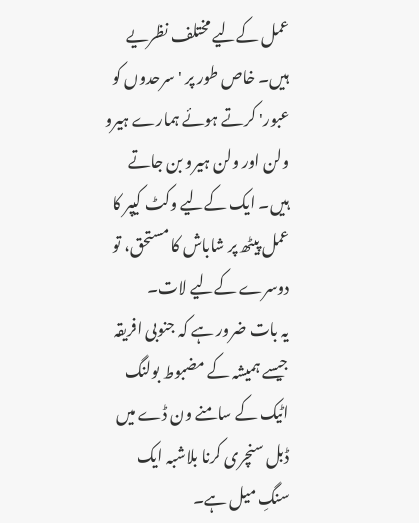عمل کےلیے مختلف نظریے ہیں۔ خاص طور پر 'سرحدوں کو عبور' کرتے ہوئے ہمارے ہیرو ولن اور ولن ہیرو بن جاتے ہیں۔ ایک کےلیے وکٹ کیپر کا عمل پیٹھ پر شاباش کا مستحق، تو دوسرے کےلیے لات۔
یہ بات ضرور ہے کہ جنوبی افریقہ جیسے ہمیشہ کے مضبوط بولنگ اٹیک کے سامنے ون ڈے میں ڈبل سنچری کرنا بلاشبہ ایک سنگِ میل ہے۔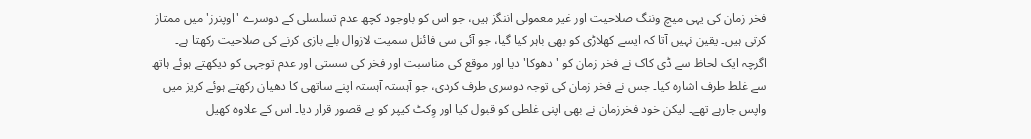فخر زمان کی یہی میچ وننگ صلاحیت اور غیر معمولی اننگز ہیں، جو اس کو باوجود کچھ عدم تسلسلی کے دوسرے 'اوپنرز' میں ممتاز کرتی ہیں۔ یقین نہیں آتا کہ ایسے کھلاڑی کو بھی باہر کیا گیا، جو آئی سی فائنل سمیت لازوال بلے بازی کرنے کی صلاحیت رکھتا ہے۔
اگرچہ ایک لحاظ سے ڈی کاک نے فخر زمان کو 'دھوکا' دیا اور موقع کی مناسبت اور فخر کی سستی اور عدم توجہی کو دیکھتے ہوئے ہاتھ سے غلط طرف اشارہ کیا۔ جس نے فخر زمان کی توجہ دوسری طرف کردی، جو آہستہ آہستہ اپنے ساتھی کا دھیان رکھتے ہوئے کریز میں واپس جارہے تھے۔ لیکن خود فخرزمان نے بھی اپنی غلطی کو قبول کیا اور وِکٹ کیپر کو بے قصور قرار دیا۔ اس کے علاوہ کھیل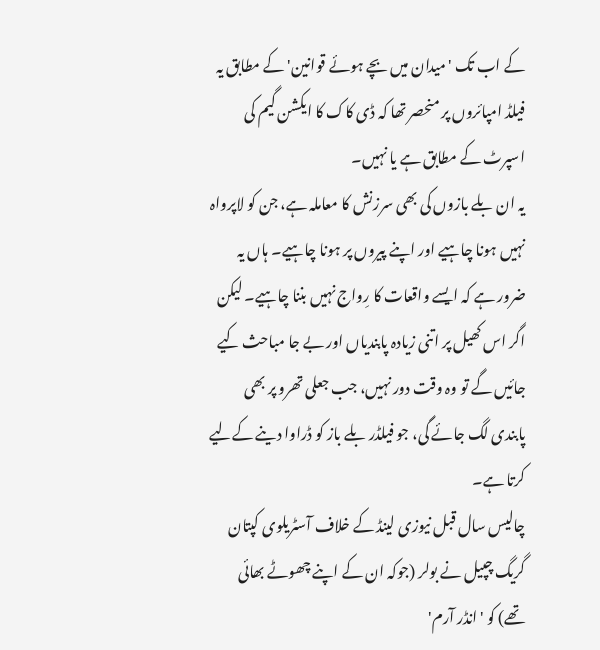کے اب تک 'میدان میں بچے ہوئے قوانین' کے مطابق یہ فیلڈ امپائروں پر منحصر تھا کہ ڈی کاک کا ایکشن گیم کی اسپرٹ کے مطابق ہے یا نہیں۔
یہ ان بلے بازوں کی بھی سرزنش کا معاملہ ہے، جن کو لاپرواہ نہیں ہونا چاہیے اور اپنے پیروں پر ہونا چاہیے۔ ہاں یہ ضرور ہے کہ ایسے واقعات کا رِواج نہیں بننا چاہیے۔ لیکن اگر اس کھیل پر اتنی زیادہ پابندیاں اور بے جا مباحث کیے جائیں گے تو وہ وقت دور نہیں، جب جعلی تھرو پر بھی پابندی لگ جائے گی، جو فیلڈر بلے باز کو ڈراوا دینے کےلیے کرتا ہے۔
چالیس سال قبل نیوزی لینڈ کے خلاف آسٹریلوی کپتان گریگ چپیل نے بولر (جوکہ ان کے اپنے چھوٹے بھائی تھے) کو 'انڈر آرم'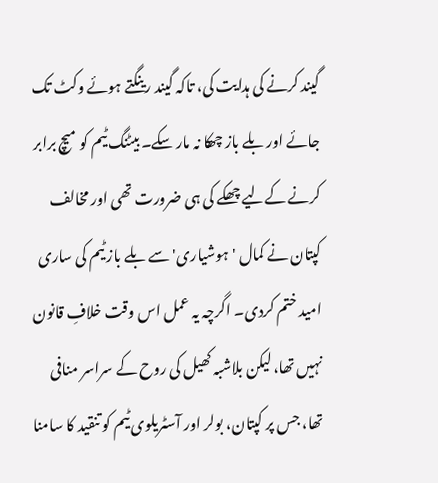گیند کرنے کی ہدایت کی، تاکہ گیند رینگتے ہوئے وکٹ تک جائے اور بلے باز چھکا نہ مار سکے۔ بیٹنگ ٹیم کو میچ برابر کرنے کےلیے چھکے کی ہی ضرورت تھی اور مخالف کپتان نے کمال 'ہوشیاری' سے بلے باز ٹیم کی ساری امید ختم کردی۔ اگرچہ یہ عمل اس وقت خلافِ قانون نہیں تھا، لیکن بلاشبہ کھیل کی روح کے سراسر منافی تھا، جس پر کپتان، بولر اور آسٹریلوی ٹیم کو تنقید کا سامنا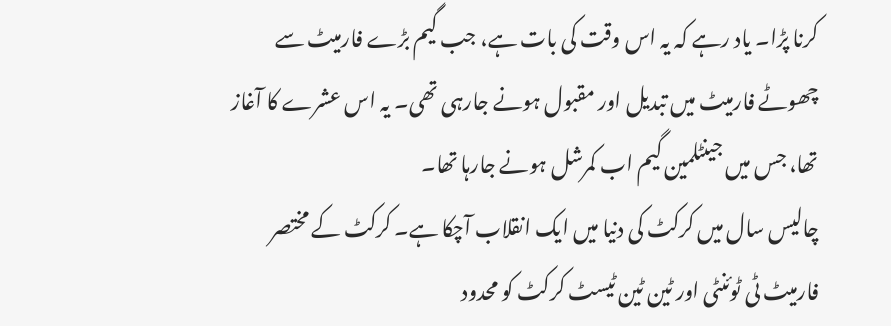کرنا پڑا۔ یاد رہے کہ یہ اس وقت کی بات ہے، جب گیم بڑے فارمیٹ سے چھوٹے فارمیٹ میں تبدیل اور مقبول ہونے جارہی تھی۔ یہ اس عشرے کا آغاز تھا، جس میں جینٹلمین گیم اب کمرشل ہونے جارہا تھا۔
چالیس سال میں کرکٹ کی دنیا میں ایک انقلاب آچکا ہے۔ کرکٹ کے مختصر فارمیٹ ٹی ٹوئنٹی اور ٹین ٹین ٹیسٹ کرکٹ کو محدود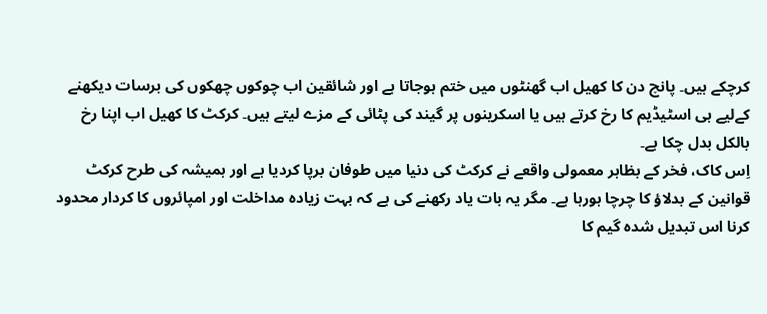کرچکے ہیں۔ پانچ دن کا کھیل اب گھنٹوں میں ختم ہوجاتا ہے اور شائقین اب چوکوں چھکوں کی برسات دیکھنے کےلیے ہی اسٹیڈیم کا رخ کرتے ہیں یا اسکرینوں پر گیند کی پٹائی کے مزے لیتے ہیں۔ کرکٹ کا کھیل اب اپنا رخ بالکل بدل چکا ہے۔
اِس کاک، فخر کے بظاہر معمولی واقعے نے کرکٹ کی دنیا میں طوفان برپا کردیا ہے اور ہمیشہ کی طرح کرکٹ قوانین کے بدلاؤ کا چرچا ہورہا ہے۔ مگر یہ بات یاد رکھنے کی ہے کہ بہت زیادہ مداخلت اور امپائروں کا کردار محدود کرنا اس تبدیل شدہ گیم کا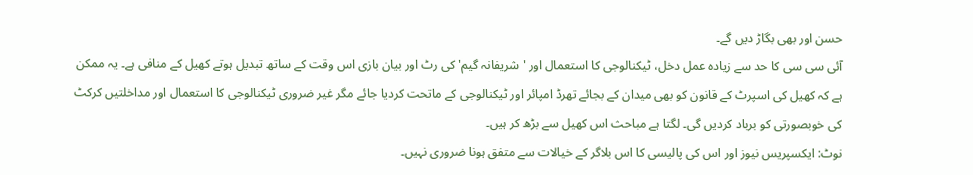حسن اور بھی بگاڑ دیں گے۔
آئی سی سی کا حد سے زیادہ عمل دخل، ٹیکنالوجی کا استعمال اور 'شریفانہ گیم' کی رٹ اور بیان بازی اس وقت کے ساتھ تبدیل ہوتے کھیل کے منافی ہے۔ یہ ممکن ہے کہ کھیل کی اسپرٹ کے قانون کو بھی میدان کے بجائے تھرڈ امپائر اور ٹیکنالوجی کے ماتحت کردیا جائے مگر غیر ضروری ٹیکنالوجی کا استعمال اور مداخلتیں کرکٹ کی خوبصورتی کو برباد کردیں گی۔ لگتا ہے مباحث اس کھیل سے بڑھ کر ہیں۔
نوٹ: ایکسپریس نیوز اور اس کی پالیسی کا اس بلاگر کے خیالات سے متفق ہونا ضروری نہیں۔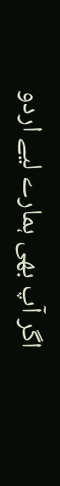اگر آپ بھی ہمارے لیے اردو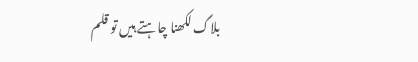بلاگ لکھنا چاہتے ہیں تو قلم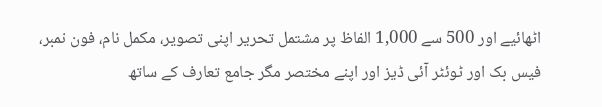اٹھائیے اور 500 سے 1,000 الفاظ پر مشتمل تحریر اپنی تصویر، مکمل نام، فون نمبر، فیس بک اور ٹوئٹر آئی ڈیز اور اپنے مختصر مگر جامع تعارف کے ساتھ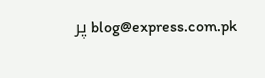blog@express.com.pk پر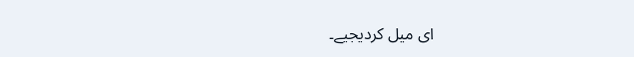ای میل کردیجیے۔